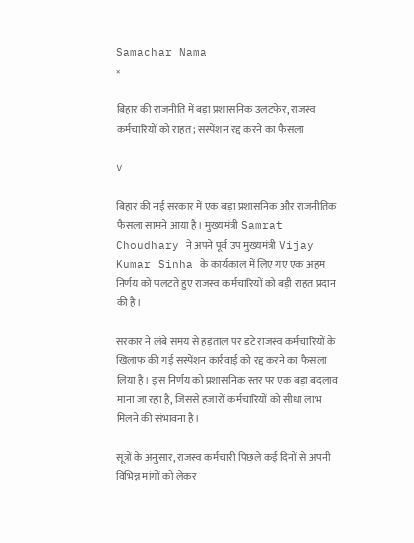Samachar Nama
×

बिहार की राजनीति में बड़ा प्रशासनिक उलटफेर, राजस्व कर्मचारियों को राहत; सस्पेंशन रद्द करने का फैसला

v

बिहार की नई सरकार में एक बड़ा प्रशासनिक और राजनीतिक फैसला सामने आया है। मुख्यमंत्री Samrat Choudhary ने अपने पूर्व उप मुख्यमंत्री Vijay Kumar Sinha के कार्यकाल में लिए गए एक अहम निर्णय को पलटते हुए राजस्व कर्मचारियों को बड़ी राहत प्रदान की है।

सरकार ने लंबे समय से हड़ताल पर डटे राजस्व कर्मचारियों के खिलाफ की गई सस्पेंशन कार्रवाई को रद्द करने का फैसला लिया है। इस निर्णय को प्रशासनिक स्तर पर एक बड़ा बदलाव माना जा रहा है, जिससे हजारों कर्मचारियों को सीधा लाभ मिलने की संभावना है।

सूत्रों के अनुसार, राजस्व कर्मचारी पिछले कई दिनों से अपनी विभिन्न मांगों को लेकर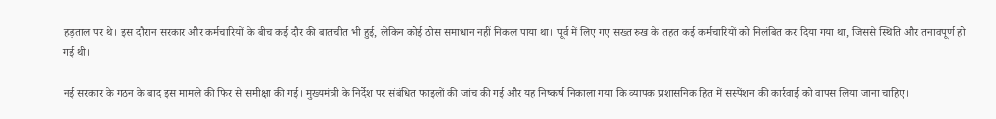हड़ताल पर थे। इस दौरान सरकार और कर्मचारियों के बीच कई दौर की बातचीत भी हुई, लेकिन कोई ठोस समाधान नहीं निकल पाया था। पूर्व में लिए गए सख्त रुख के तहत कई कर्मचारियों को निलंबित कर दिया गया था, जिससे स्थिति और तनावपूर्ण हो गई थी।

नई सरकार के गठन के बाद इस मामले की फिर से समीक्षा की गई। मुख्यमंत्री के निर्देश पर संबंधित फाइलों की जांच की गई और यह निष्कर्ष निकाला गया कि व्यापक प्रशासनिक हित में सस्पेंशन की कार्रवाई को वापस लिया जाना चाहिए।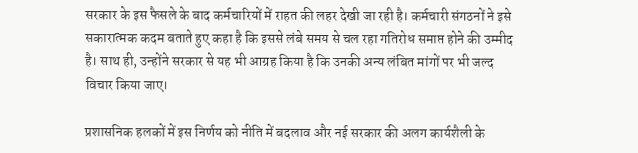सरकार के इस फैसले के बाद कर्मचारियों में राहत की लहर देखी जा रही है। कर्मचारी संगठनों ने इसे सकारात्मक कदम बताते हुए कहा है कि इससे लंबे समय से चल रहा गतिरोध समाप्त होने की उम्मीद है। साथ ही, उन्होंने सरकार से यह भी आग्रह किया है कि उनकी अन्य लंबित मांगों पर भी जल्द विचार किया जाए।

प्रशासनिक हलकों में इस निर्णय को नीति में बदलाव और नई सरकार की अलग कार्यशैली के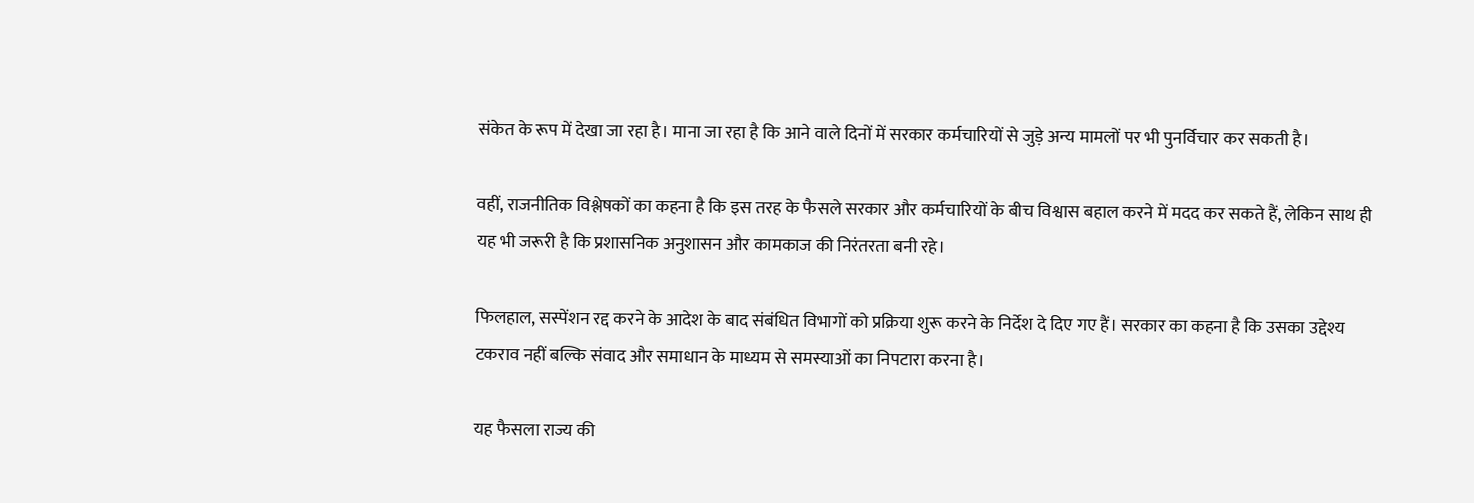संकेत के रूप में देखा जा रहा है। माना जा रहा है कि आने वाले दिनों में सरकार कर्मचारियों से जुड़े अन्य मामलों पर भी पुनर्विचार कर सकती है।

वहीं, राजनीतिक विश्लेषकों का कहना है कि इस तरह के फैसले सरकार और कर्मचारियों के बीच विश्वास बहाल करने में मदद कर सकते हैं, लेकिन साथ ही यह भी जरूरी है कि प्रशासनिक अनुशासन और कामकाज की निरंतरता बनी रहे।

फिलहाल, सस्पेंशन रद्द करने के आदेश के बाद संबंधित विभागों को प्रक्रिया शुरू करने के निर्देश दे दिए गए हैं। सरकार का कहना है कि उसका उद्देश्य टकराव नहीं बल्कि संवाद और समाधान के माध्यम से समस्याओं का निपटारा करना है।

यह फैसला राज्य की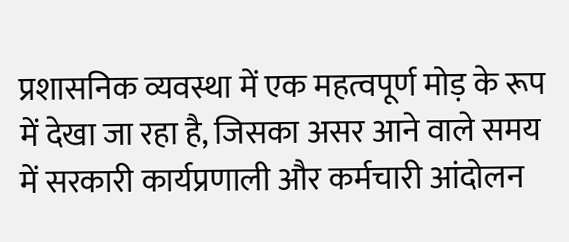प्रशासनिक व्यवस्था में एक महत्वपूर्ण मोड़ के रूप में देखा जा रहा है, जिसका असर आने वाले समय में सरकारी कार्यप्रणाली और कर्मचारी आंदोलन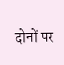दोनों पर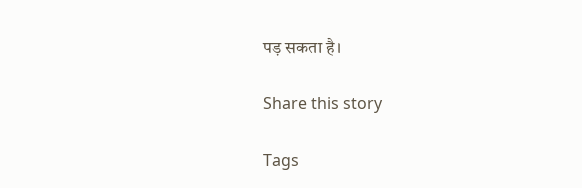पड़ सकता है।

Share this story

Tags